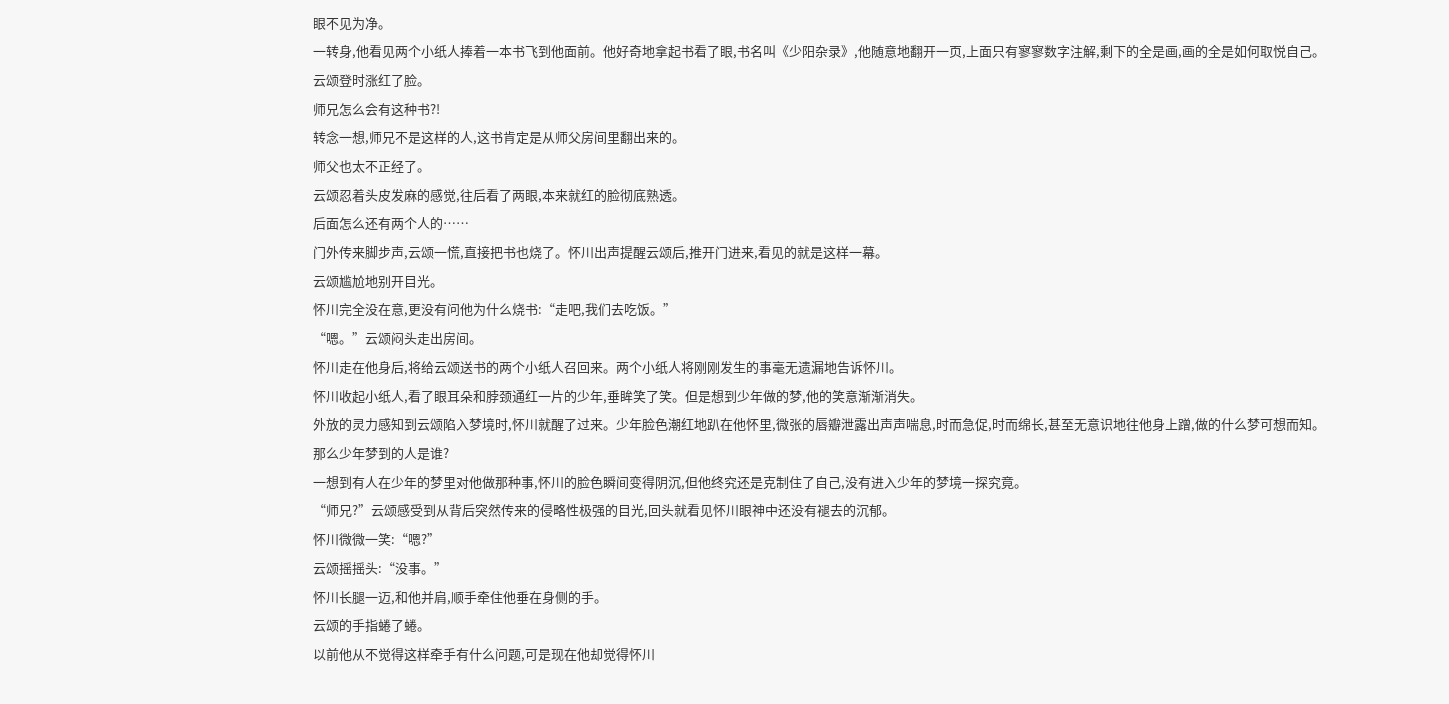眼不见为净。
一转身,他看见两个小纸人捧着一本书飞到他面前。他好奇地拿起书看了眼,书名叫《少阳杂录》,他随意地翻开一页,上面只有寥寥数字注解,剩下的全是画,画的全是如何取悦自己。
云颂登时涨红了脸。
师兄怎么会有这种书?!
转念一想,师兄不是这样的人,这书肯定是从师父房间里翻出来的。
师父也太不正经了。
云颂忍着头皮发麻的感觉,往后看了两眼,本来就红的脸彻底熟透。
后面怎么还有两个人的……
门外传来脚步声,云颂一慌,直接把书也烧了。怀川出声提醒云颂后,推开门进来,看见的就是这样一幕。
云颂尴尬地别开目光。
怀川完全没在意,更没有问他为什么烧书:“走吧,我们去吃饭。”
“嗯。”云颂闷头走出房间。
怀川走在他身后,将给云颂送书的两个小纸人召回来。两个小纸人将刚刚发生的事毫无遗漏地告诉怀川。
怀川收起小纸人,看了眼耳朵和脖颈通红一片的少年,垂眸笑了笑。但是想到少年做的梦,他的笑意渐渐消失。
外放的灵力感知到云颂陷入梦境时,怀川就醒了过来。少年脸色潮红地趴在他怀里,微张的唇瓣泄露出声声喘息,时而急促,时而绵长,甚至无意识地往他身上蹭,做的什么梦可想而知。
那么少年梦到的人是谁?
一想到有人在少年的梦里对他做那种事,怀川的脸色瞬间变得阴沉,但他终究还是克制住了自己,没有进入少年的梦境一探究竟。
“师兄?”云颂感受到从背后突然传来的侵略性极强的目光,回头就看见怀川眼神中还没有褪去的沉郁。
怀川微微一笑:“嗯?”
云颂摇摇头:“没事。”
怀川长腿一迈,和他并肩,顺手牵住他垂在身侧的手。
云颂的手指蜷了蜷。
以前他从不觉得这样牵手有什么问题,可是现在他却觉得怀川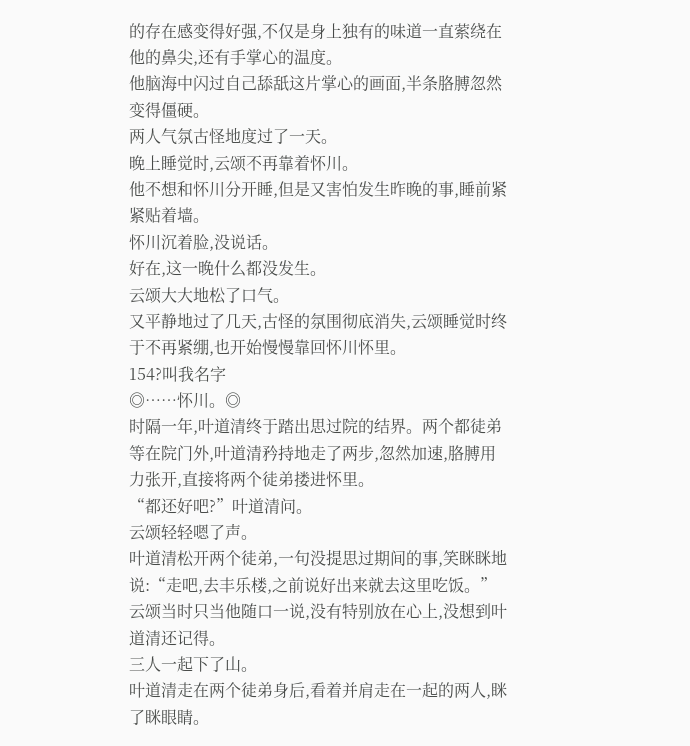的存在感变得好强,不仅是身上独有的味道一直萦绕在他的鼻尖,还有手掌心的温度。
他脑海中闪过自己舔舐这片掌心的画面,半条胳膊忽然变得僵硬。
两人气氛古怪地度过了一天。
晚上睡觉时,云颂不再靠着怀川。
他不想和怀川分开睡,但是又害怕发生昨晚的事,睡前紧紧贴着墙。
怀川沉着脸,没说话。
好在,这一晚什么都没发生。
云颂大大地松了口气。
又平静地过了几天,古怪的氛围彻底消失,云颂睡觉时终于不再紧绷,也开始慢慢靠回怀川怀里。
154?叫我名字
◎……怀川。◎
时隔一年,叶道清终于踏出思过院的结界。两个都徒弟等在院门外,叶道清矜持地走了两步,忽然加速,胳膊用力张开,直接将两个徒弟搂进怀里。
“都还好吧?”叶道清问。
云颂轻轻嗯了声。
叶道清松开两个徒弟,一句没提思过期间的事,笑眯眯地说:“走吧,去丰乐楼,之前说好出来就去这里吃饭。”
云颂当时只当他随口一说,没有特别放在心上,没想到叶道清还记得。
三人一起下了山。
叶道清走在两个徒弟身后,看着并肩走在一起的两人,眯了眯眼睛。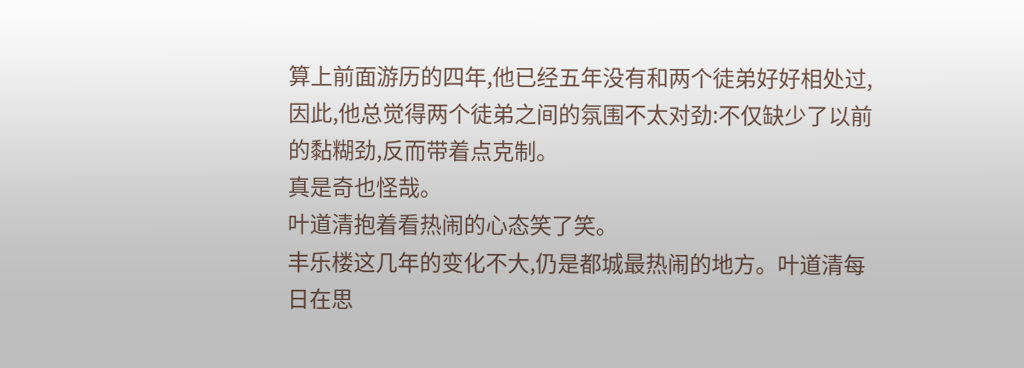算上前面游历的四年,他已经五年没有和两个徒弟好好相处过,因此,他总觉得两个徒弟之间的氛围不太对劲:不仅缺少了以前的黏糊劲,反而带着点克制。
真是奇也怪哉。
叶道清抱着看热闹的心态笑了笑。
丰乐楼这几年的变化不大,仍是都城最热闹的地方。叶道清每日在思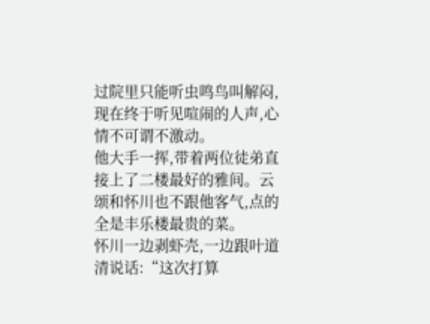过院里只能听虫鸣鸟叫解闷,现在终于听见喧闹的人声,心情不可谓不激动。
他大手一挥,带着两位徒弟直接上了二楼最好的雅间。云颂和怀川也不跟他客气,点的全是丰乐楼最贵的菜。
怀川一边剥虾壳,一边跟叶道清说话:“这次打算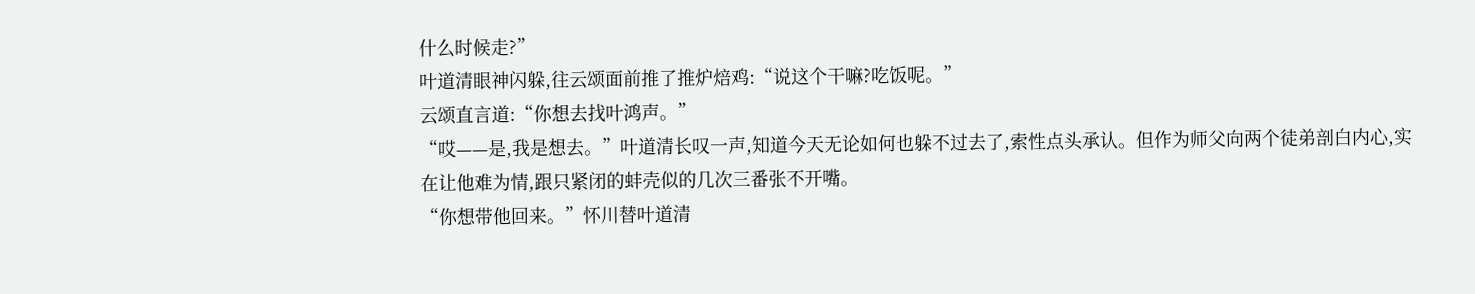什么时候走?”
叶道清眼神闪躲,往云颂面前推了推炉焙鸡:“说这个干嘛?吃饭呢。”
云颂直言道:“你想去找叶鸿声。”
“哎——是,我是想去。”叶道清长叹一声,知道今天无论如何也躲不过去了,索性点头承认。但作为师父向两个徒弟剖白内心,实在让他难为情,跟只紧闭的蚌壳似的几次三番张不开嘴。
“你想带他回来。”怀川替叶道清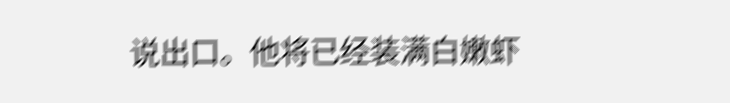说出口。他将已经装满白嫩虾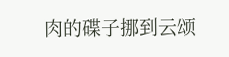肉的碟子挪到云颂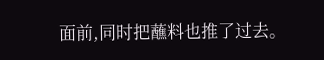面前,同时把蘸料也推了过去。